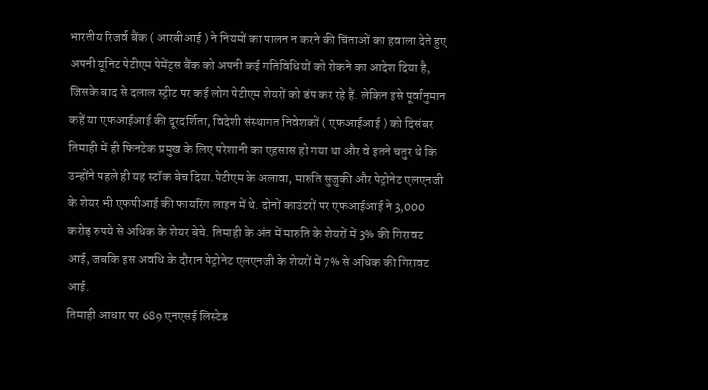भारतीय रिजर्व बैंक ( आरबीआई ) ने नियमों का पालन न करने की चिंताओं का हवाला देते हुए अपनी यूनिट पेटीएम पेमेंट्स बैंक को अपनी कई गतिविधियों को रोकने का आदेश दिया है, जिसके बाद से दलाल स्ट्रीट पर कई लोग पेटीएम शेयरों को डंप कर रहे हैं. लेकिन इसे पूर्वानुमान कहें या एफआईआई की दूरदर्शिता, विदेशी संस्थागत निवेशकों ( एफआईआई ) को दिसंबर तिमाही में ही फिनटेक प्रमुख के लिए परेशानी का एहसास हो गया था और वे इतने चतुर थे कि उन्होंने पहले ही यह स्टॉक बेच दिया.पेटीएम के अलावा, मारुति सुजुकी और पेट्रोनेट एलएनजी के शेयर भी एफपीआई की फायरिंग लाइन में थे. दोनों काउंटरों पर एफआईआई ने 3,000 करोड़ रुपये से अधिक के शेयर बेचे. तिमाही के अंत में मारुति के शेयरों में 3% की गिरावट आई, जबकि इस अवधि के दौरान पेट्रोनेट एलएनजी के शेयरों में 7% से अधिक की गिरावट आई.
तिमाही आधार पर 689 एनएसई लिस्टेड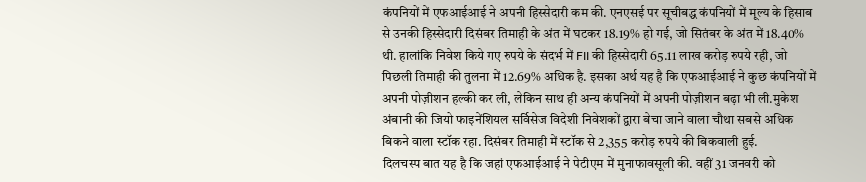कंपनियों में एफआईआई ने अपनी हिस्सेदारी कम की. एनएसई पर सूचीबद्ध कंपनियों में मूल्य के हिसाब से उनकी हिस्सेदारी दिसंबर तिमाही के अंत में घटकर 18.19% हो गई, जो सितंबर के अंत में 18.40% थी. हालांकि निवेश किये गए रुपये के संदर्भ में FII की हिस्सेदारी 65.11 लाख करोड़ रुपये रही, जो पिछली तिमाही की तुलना में 12.69% अधिक है. इसका अर्थ यह है कि एफआईआई ने कुछ कंपनियों में अपनी पोज़ीशन हल्की कर ली, लेकिन साथ ही अन्य कंपनियों में अपनी पोज़ीशन बढ़ा भी ली.मुकेश अंबानी की जियो फाइनेंशियल सर्विसेज विदेशी निवेशकों द्वारा बेचा जाने वाला चौथा सबसे अधिक बिकने वाला स्टॉक रहा. दिसंबर तिमाही में स्टॉक से 2,355 करोड़ रुपये की बिकवाली हुई.
दिलचस्प बात यह है कि जहां एफआईआई ने पेटीएम में मुनाफावसूली की. वहीं 31 जनवरी को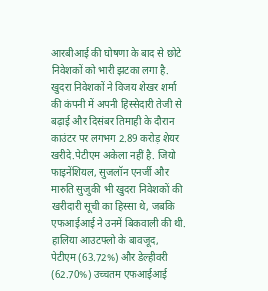आरबीआई की घोषणा के बाद से छोटे निवेशकों को भारी झटका लगा है. खुदरा निवेशकों ने विजय शेखर शर्मा की कंपनी में अपनी हिस्सेदारी तेजी से बढ़ाई और दिसंबर तिमाही के दौरान काउंटर पर लगभग 2.89 करोड़ शेयर खरीदे.पेटीएम अकेला नहीं है. जियो फाइनेंशियल, सुजलॉन एनर्जी और मारुति सुजुकी भी खुदरा निवेशकों की खरीदारी सूची का हिस्सा थे, जबकि एफआईआई ने उनमें बिकवाली की थी. हालिया आउटफ्लो के बावजूद, पेटीएम (63.72%) और डेल्हीवरी (62.70%) उच्चतम एफआईआई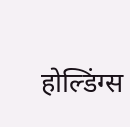होल्डिंग्स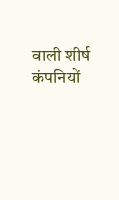वाली शीर्ष कंपनियों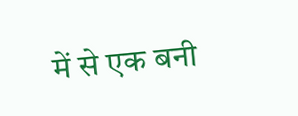में से एक बनी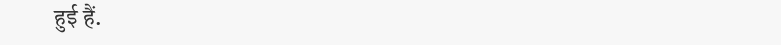हुई हैं.